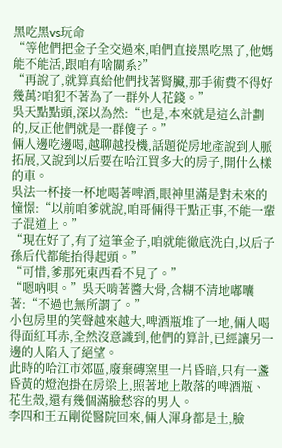黑吃黑vs玩命
“等他們把金子全交過來,咱們直接黑吃黑了,他媽能不能活,跟咱有啥關系?”
“再說了,就算真給他們找著腎臟,那手術費不得好幾萬?咱犯不著為了一群外人花錢。”
吳天點點頭,深以為然:“也是,本來就是這么計劃的,反正他們就是一群傻子。”
倆人邊吃邊喝,越聊越投機,話題從房地產說到人脈拓展,又說到以后要在哈江買多大的房子,開什么樣的車。
吳法一杯接一杯地喝著啤酒,眼神里滿是對未來的憧憬:“以前咱爹就說,咱哥倆得干點正事,不能一輩子混道上。”
“現在好了,有了這筆金子,咱就能徹底洗白,以后子孫后代都能抬得起頭。”
“可惜,爹那死東西看不見了。”
“嗯吶唄。”吳天啃著醬大骨,含糊不清地嘟囔著:“不過也無所謂了。”
小包房里的笑聲越來越大,啤酒瓶堆了一地,倆人喝得面紅耳赤,全然沒意識到,他們的算計,已經讓另一邊的人陷入了絕望。
此時的哈江市郊區,廢棄磚窯里一片昏暗,只有一盞昏黃的燈泡掛在房梁上,照著地上散落的啤酒瓶、花生殼,還有幾個滿臉愁容的男人。
李四和王五剛從醫院回來,倆人渾身都是土,臉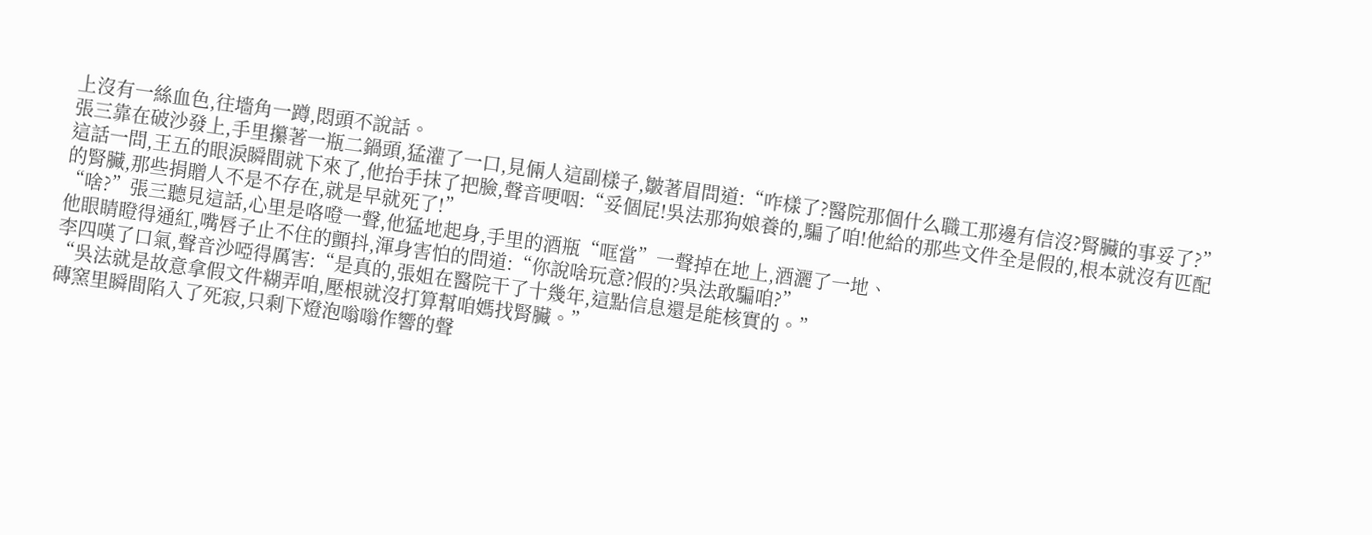上沒有一絲血色,往墻角一蹲,悶頭不說話。
張三靠在破沙發上,手里攥著一瓶二鍋頭,猛灌了一口,見倆人這副樣子,皺著眉問道:“咋樣了?醫院那個什么職工那邊有信沒?腎臟的事妥了?”
這話一問,王五的眼淚瞬間就下來了,他抬手抹了把臉,聲音哽咽:“妥個屁!吳法那狗娘養的,騙了咱!他給的那些文件全是假的,根本就沒有匹配的腎臟,那些捐贈人不是不存在,就是早就死了!”
“啥?”張三聽見這話,心里是咯噔一聲,他猛地起身,手里的酒瓶“哐當”一聲掉在地上,酒灑了一地、
他眼睛瞪得通紅,嘴唇子止不住的顫抖,渾身害怕的問道:“你說啥玩意?假的?吳法敢騙咱?”
李四嘆了口氣,聲音沙啞得厲害:“是真的,張姐在醫院干了十幾年,這點信息還是能核實的。”
“吳法就是故意拿假文件糊弄咱,壓根就沒打算幫咱媽找腎臟。”
磚窯里瞬間陷入了死寂,只剩下燈泡嗡嗡作響的聲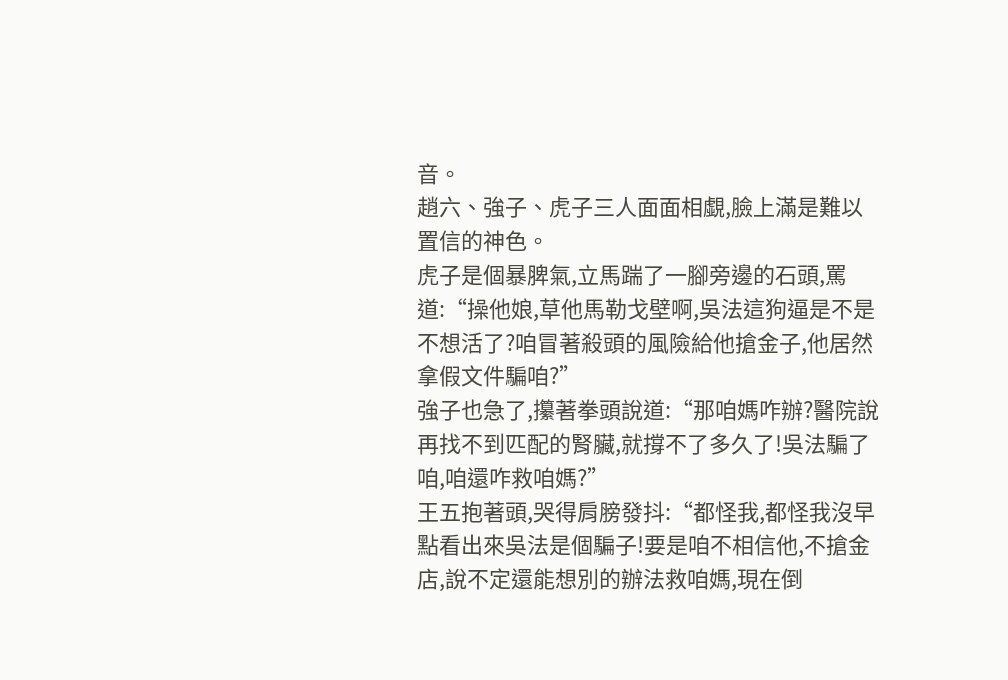音。
趙六、強子、虎子三人面面相覷,臉上滿是難以置信的神色。
虎子是個暴脾氣,立馬踹了一腳旁邊的石頭,罵道:“操他娘,草他馬勒戈壁啊,吳法這狗逼是不是不想活了?咱冒著殺頭的風險給他搶金子,他居然拿假文件騙咱?”
強子也急了,攥著拳頭說道:“那咱媽咋辦?醫院說再找不到匹配的腎臟,就撐不了多久了!吳法騙了咱,咱還咋救咱媽?”
王五抱著頭,哭得肩膀發抖:“都怪我,都怪我沒早點看出來吳法是個騙子!要是咱不相信他,不搶金店,說不定還能想別的辦法救咱媽,現在倒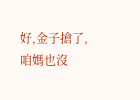好,金子搶了,咱媽也沒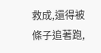救成,還得被條子追著跑,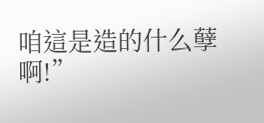咱這是造的什么孽啊!”